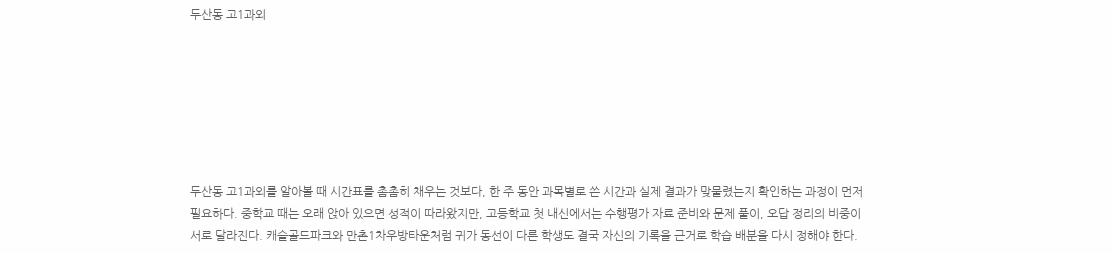두산동 고1과외







두산동 고1과외를 알아볼 때 시간표를 촘촘히 채우는 것보다, 한 주 동안 과목별로 쓴 시간과 실제 결과가 맞물렸는지 확인하는 과정이 먼저 필요하다. 중학교 때는 오래 앉아 있으면 성적이 따라왔지만, 고등학교 첫 내신에서는 수행평가 자료 준비와 문제 풀이, 오답 정리의 비중이 서로 달라진다. 캐슬골드파크와 만촌1차우방타운처럼 귀가 동선이 다른 학생도 결국 자신의 기록을 근거로 학습 배분을 다시 정해야 한다.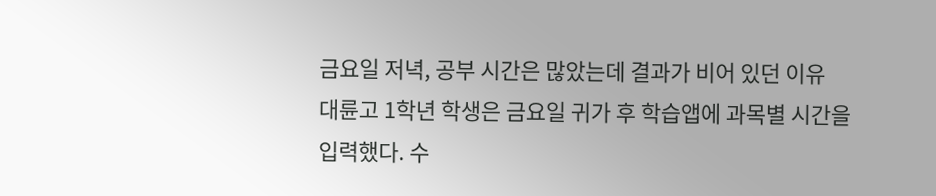금요일 저녁, 공부 시간은 많았는데 결과가 비어 있던 이유
대륜고 1학년 학생은 금요일 귀가 후 학습앱에 과목별 시간을 입력했다. 수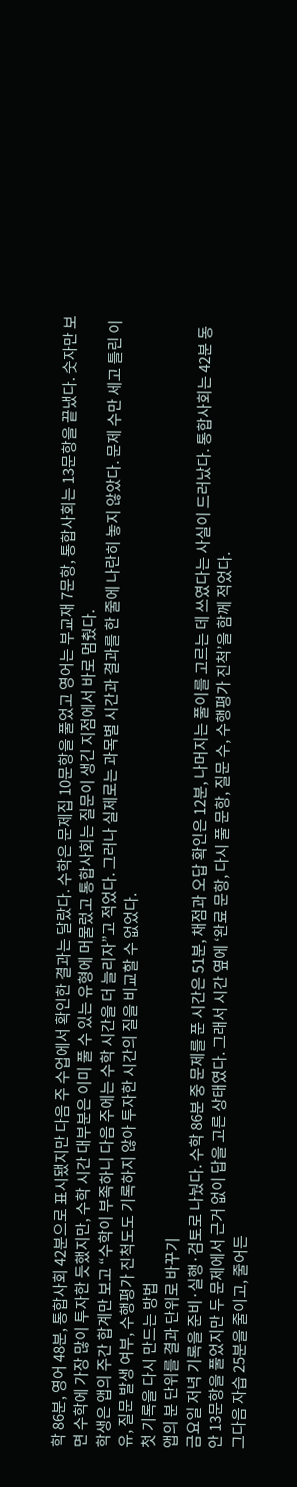학 86분, 영어 48분, 통합사회 42분으로 표시됐지만 다음 주 수업에서 확인한 결과는 달랐다. 수학은 문제집 10문항을 풀었고 영어는 부교재 7문항, 통합사회는 13문항을 끝냈다. 숫자만 보면 수학에 가장 많이 투자한 듯했지만, 수학 시간 대부분은 이미 풀 수 있는 유형에 머물렀고 통합사회는 질문이 생긴 지점에서 바로 멈췄다.
학생은 앱의 주간 합계만 보고 “수학이 부족하니 다음 주에는 수학 시간을 더 늘리자”고 적었다. 그러나 실제로는 과목별 시간과 결과를 한 줄에 나란히 놓지 않았다. 문제 수만 세고 틀린 이유, 질문 발생 여부, 수행평가 진척도도 기록하지 않아 투자한 시간의 질을 비교할 수 없었다.
첫 기록을 다시 만드는 방법
앱의 분 단위를 결과 단위로 바꾸기
금요일 저녁 기록을 준비·실행·검토로 나눴다. 수학 86분 중 문제를 푼 시간은 51분, 채점과 오답 확인은 12분, 나머지는 풀이를 고르는 데 쓰였다는 사실이 드러났다. 통합사회는 42분 동안 13문항을 풀었지만 두 문제에서 근거 없이 답을 고른 상태였다. 그래서 시간 옆에 ‘완료 문항, 다시 풀 문항, 질문 수, 수행평가 진척’을 함께 적었다.
그다음 자습 25분을 줄이고, 줄어든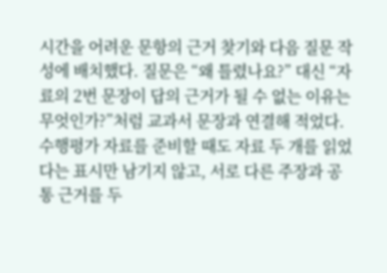시간을 어려운 문항의 근거 찾기와 다음 질문 작성에 배치했다. 질문은 “왜 틀렸나요?” 대신 “자료의 2번 문장이 답의 근거가 될 수 없는 이유는 무엇인가?”처럼 교과서 문장과 연결해 적었다. 수행평가 자료를 준비할 때도 자료 두 개를 읽었다는 표시만 남기지 않고, 서로 다른 주장과 공통 근거를 두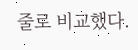줄로 비교했다.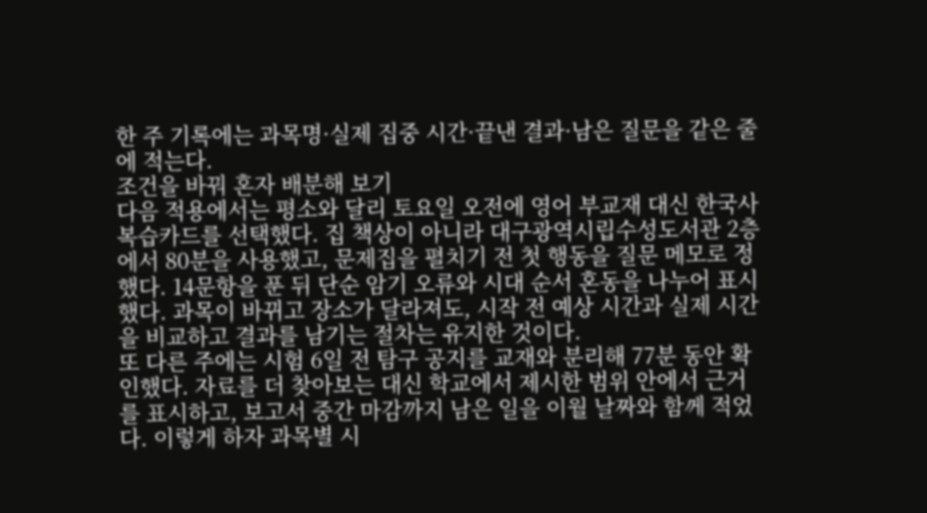한 주 기록에는 과목명·실제 집중 시간·끝낸 결과·남은 질문을 같은 줄에 적는다.
조건을 바꿔 혼자 배분해 보기
다음 적용에서는 평소와 달리 토요일 오전에 영어 부교재 대신 한국사 복습카드를 선택했다. 집 책상이 아니라 대구광역시립수성도서관 2층에서 80분을 사용했고, 문제집을 펼치기 전 첫 행동을 질문 메모로 정했다. 14문항을 푼 뒤 단순 암기 오류와 시대 순서 혼동을 나누어 표시했다. 과목이 바뀌고 장소가 달라져도, 시작 전 예상 시간과 실제 시간을 비교하고 결과를 남기는 절차는 유지한 것이다.
또 다른 주에는 시험 6일 전 탐구 공지를 교재와 분리해 77분 동안 확인했다. 자료를 더 찾아보는 대신 학교에서 제시한 범위 안에서 근거를 표시하고, 보고서 중간 마감까지 남은 일을 이월 날짜와 함께 적었다. 이렇게 하자 과목별 시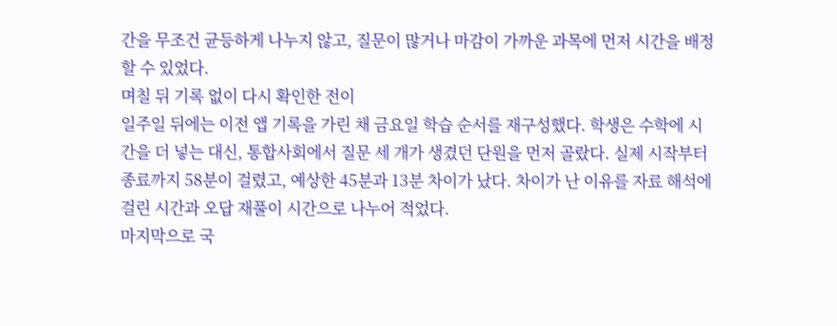간을 무조건 균등하게 나누지 않고, 질문이 많거나 마감이 가까운 과목에 먼저 시간을 배정할 수 있었다.
며칠 뒤 기록 없이 다시 확인한 전이
일주일 뒤에는 이전 앱 기록을 가린 채 금요일 학습 순서를 재구성했다. 학생은 수학에 시간을 더 넣는 대신, 통합사회에서 질문 세 개가 생겼던 단원을 먼저 골랐다. 실제 시작부터 종료까지 58분이 걸렸고, 예상한 45분과 13분 차이가 났다. 차이가 난 이유를 자료 해석에 걸린 시간과 오답 재풀이 시간으로 나누어 적었다.
마지막으로 국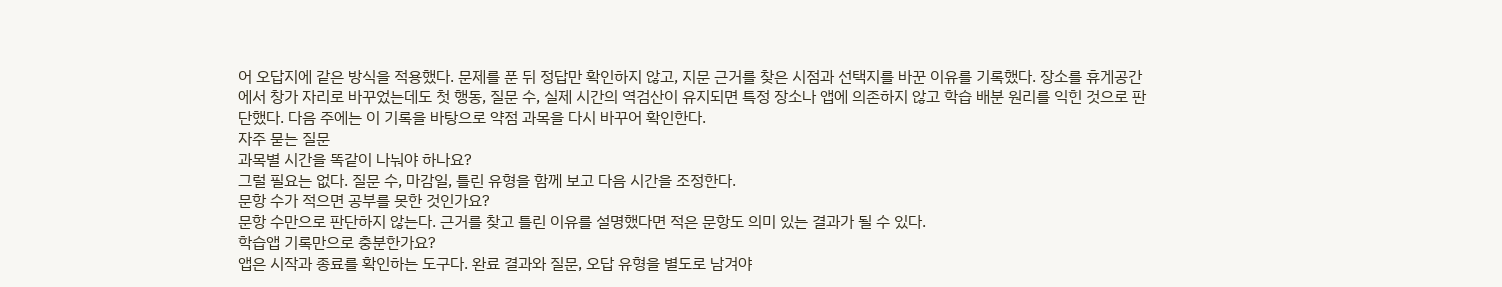어 오답지에 같은 방식을 적용했다. 문제를 푼 뒤 정답만 확인하지 않고, 지문 근거를 찾은 시점과 선택지를 바꾼 이유를 기록했다. 장소를 휴게공간에서 창가 자리로 바꾸었는데도 첫 행동, 질문 수, 실제 시간의 역검산이 유지되면 특정 장소나 앱에 의존하지 않고 학습 배분 원리를 익힌 것으로 판단했다. 다음 주에는 이 기록을 바탕으로 약점 과목을 다시 바꾸어 확인한다.
자주 묻는 질문
과목별 시간을 똑같이 나눠야 하나요?
그럴 필요는 없다. 질문 수, 마감일, 틀린 유형을 함께 보고 다음 시간을 조정한다.
문항 수가 적으면 공부를 못한 것인가요?
문항 수만으로 판단하지 않는다. 근거를 찾고 틀린 이유를 설명했다면 적은 문항도 의미 있는 결과가 될 수 있다.
학습앱 기록만으로 충분한가요?
앱은 시작과 종료를 확인하는 도구다. 완료 결과와 질문, 오답 유형을 별도로 남겨야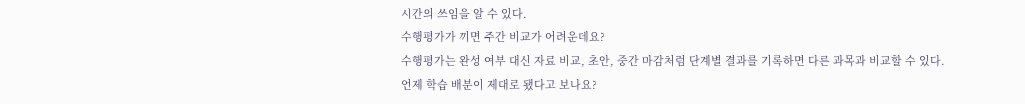시간의 쓰임을 알 수 있다.
수행평가가 끼면 주간 비교가 어려운데요?
수행평가는 완성 여부 대신 자료 비교, 초안, 중간 마감처럼 단계별 결과를 기록하면 다른 과목과 비교할 수 있다.
언제 학습 배분이 제대로 됐다고 보나요?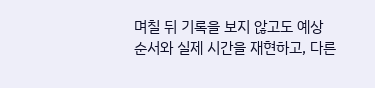며칠 뒤 기록을 보지 않고도 예상 순서와 실제 시간을 재현하고, 다른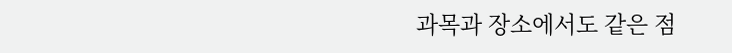과목과 장소에서도 같은 점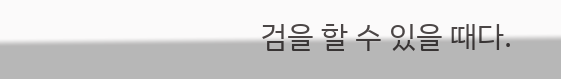검을 할 수 있을 때다.